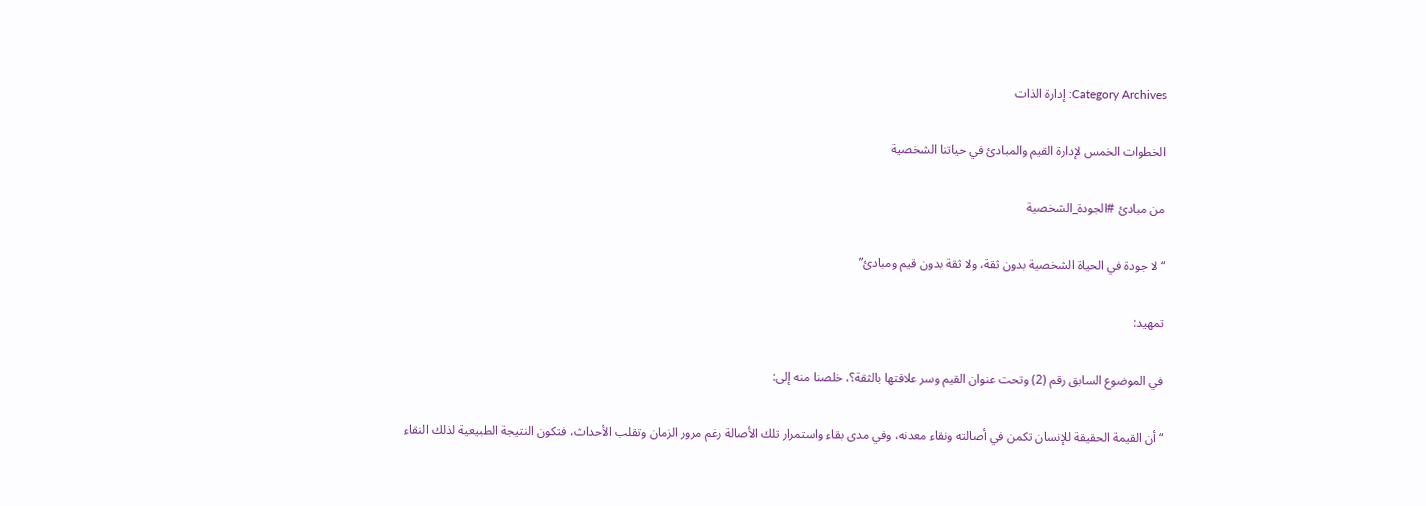Category Archives: إدارة الذات

الخطوات الخمس لإدارة القيم والمبادئ في حياتنا الشخصية

من مبادئ #الجودة_الشخصية

“لا جودة في الحياة الشخصية بدون ثقة، ولا ثقة بدون قيم ومبادئ”

تمهيد:

في الموضوع السابق رقم (2) وتحت عنوان القيم وسر علاقتها بالثقة؟، خلصنا منه إلى:

“أن القيمة الحقيقة للإنسان تكمن في أصالته ونقاء معدنه، وفي مدى بقاء واستمرار تلك الأصالة رغم مرور الزمان وتقلب الأحداث، فتكون النتيجة الطبيعية لذلك النقاء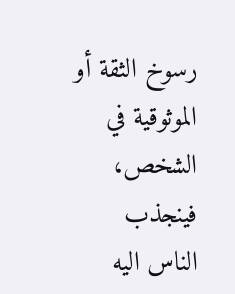رسوخ الثقة أو الموثوقية في الشخص، فينجذب الناس اليه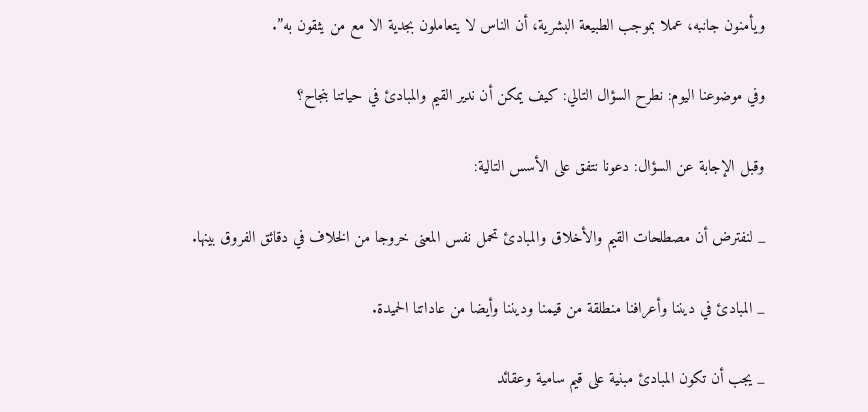ويأمنون جانبه، عملا بموجب الطبيعة البشرية، أن الناس لا يتعاملون بجدية الا مع من يثقون به”.

وفي موضوعنا اليوم: نطرح السؤال التالي: كيف يمكن أن ندير القيم والمبادئ في حياتنا بنجاح؟

وقبل الإجابة عن السؤال: دعونا نتفق على الأسس التالية:

_ لنفترض أن مصطلحات القيم والأخلاق والمبادئ تحمل نفس المعنى خروجا من الخلاف في دقائق الفروق بينها.

_ المبادئ في ديننا وأعرافنا منطلقة من قيمنا وديننا وأيضا من عاداتنا الحميدة.

_ يجب أن تكون المبادئ مبنية على قيم سامية وعقائد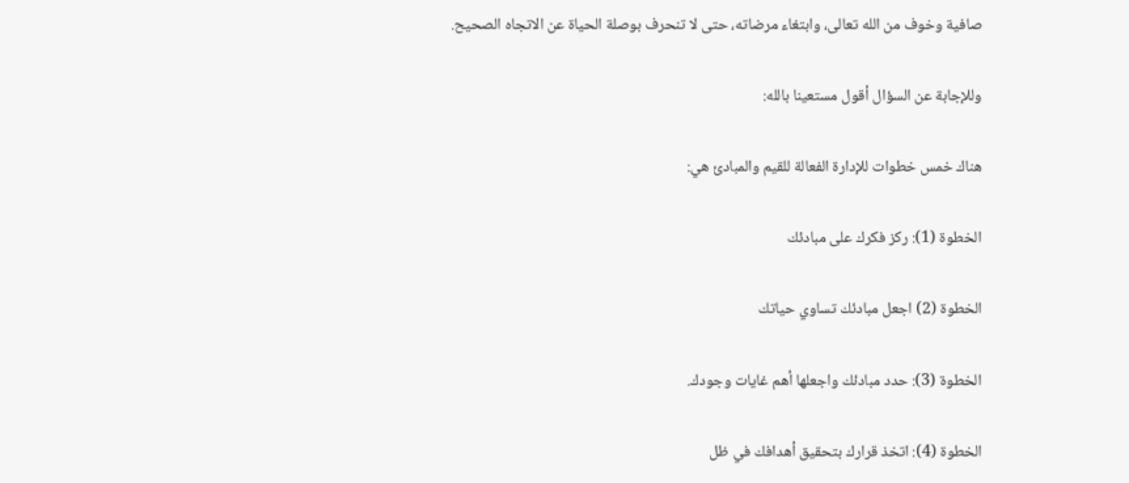صافية وخوف من الله تعالى، وابتغاء مرضاته، حتى لا تنحرف بوصلة الحياة عن الاتجاه الصحيح.

وللإجابة عن السؤال أقول مستعينا بالله:

هناك خمس خطوات للإدارة الفعالة للقيم والمبادئ هي:

الخطوة (1): ركز فكرك على مبادئك

الخطوة (2) اجعل مبادئك تساوي حياتك

الخطوة (3): حدد مبادئك واجعلها أهم غايات وجودك.

الخطوة (4): اتخذ قرارك بتحقيق أهدافك في ظل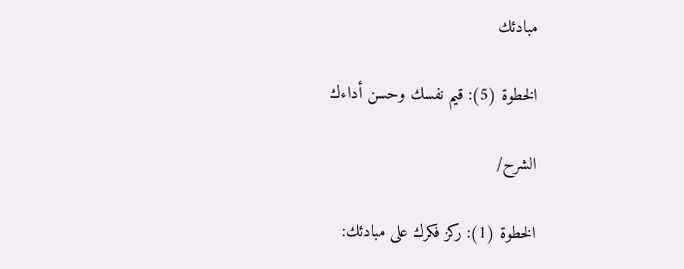مبادئك

الخطوة (5): قيم نفسك وحسن أداءك

الشرح/

الخطوة (1): ركز فكرك على مبادئك: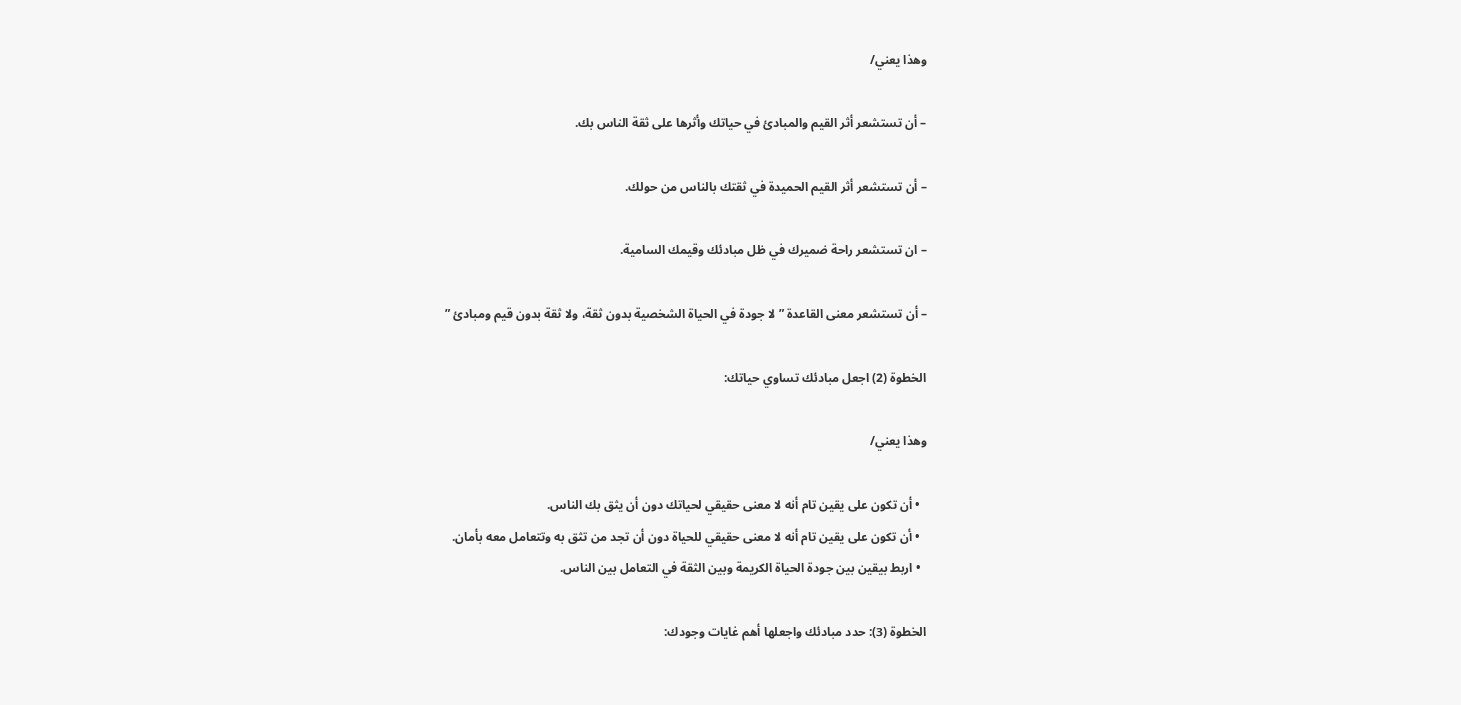وهذا يعني/

– أن تستشعر أثر القيم والمبادئ في حياتك وأثرها على ثقة الناس بك.

– أن تستشعر أثر القيم الحميدة في ثقتك بالناس من حولك.

– ان تستشعر راحة ضميرك في ظل مبادئك وقيمك السامية.

– أن تستشعر معنى القاعدة ” لا جودة في الحياة الشخصية بدون ثقة، ولا ثقة بدون قيم ومبادئ ”

الخطوة (2) اجعل مبادئك تساوي حياتك:

وهذا يعني/

  • أن تكون على يقين تام أنه لا معنى حقيقي لحياتك دون أن يثق بك الناس.
  • أن تكون على يقين تام أنه لا معنى حقيقي للحياة دون أن تجد من تثق به وتتعامل معه بأمان.
  • اربط بيقين بين جودة الحياة الكريمة وبين الثقة في التعامل بين الناس.

الخطوة (3): حدد مبادئك واجعلها أهم غايات وجودك: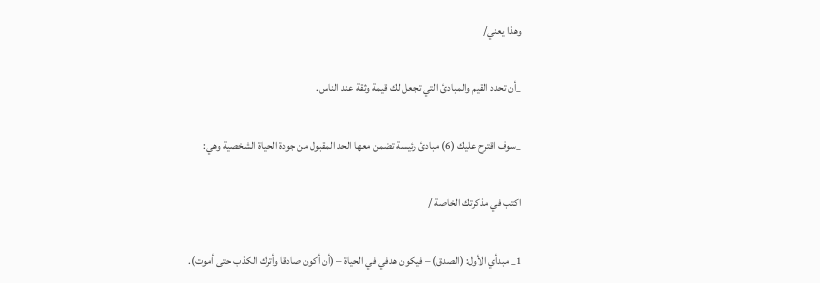وهذا يعني/

_أن تحدد القيم والمبادئ التي تجعل لك قيمة وثقة عند الناس.

_سوف اقترح عليك (6) مبادئ رئيسة تضمن معها الحد المقبول من جودة الحياة الشخصية وهي:

اكتب في مذكرتك الخاصة /

1_ مبدأي الأول: (الصدق) – فيكون هدفي في الحياة – (أن أكون صادقا وأترك الكذب حتى أموت).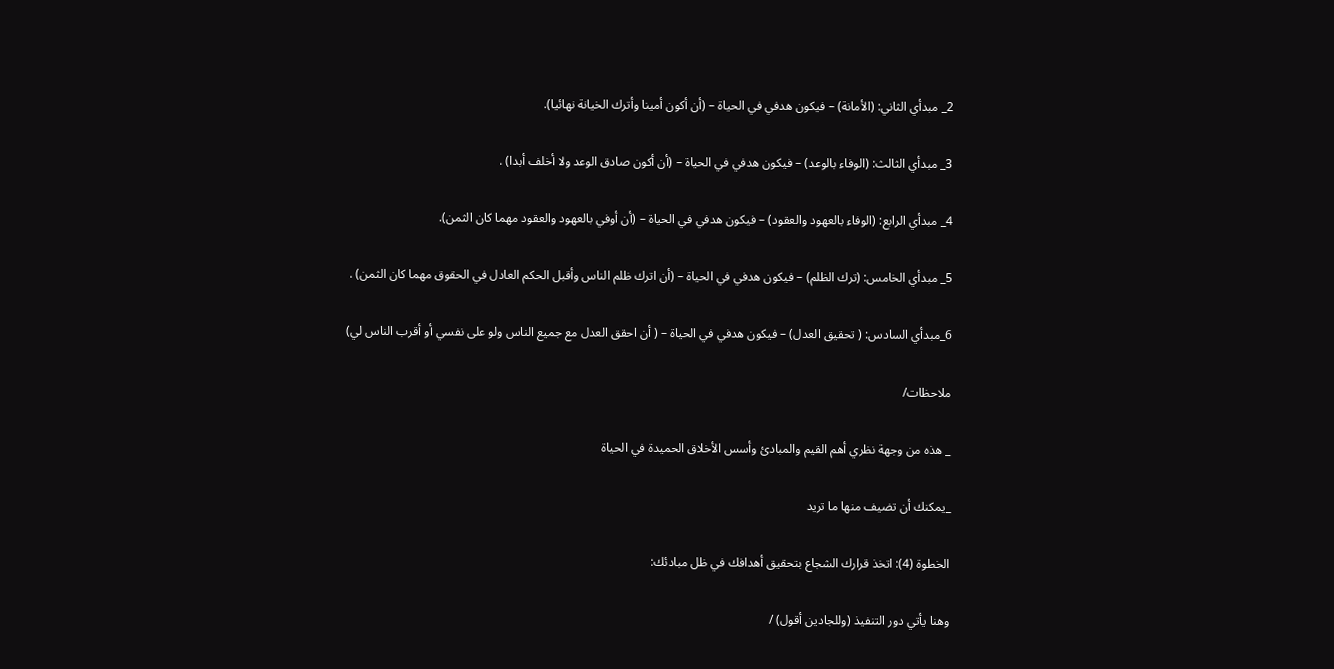2_ مبدأي الثاني: (الأمانة) – فيكون هدفي في الحياة – (أن أكون أمينا وأترك الخيانة نهائيا).

3_ مبدأي الثالث: (الوفاء بالوعد) – فيكون هدفي في الحياة – (أن أكون صادق الوعد ولا أخلف أبدا) .

4_ مبدأي الرابع: (الوفاء بالعهود والعقود) – فيكون هدفي في الحياة – (أن أوفي بالعهود والعقود مهما كان الثمن).

5_ مبدأي الخامس: (ترك الظلم) – فيكون هدفي في الحياة – (أن اترك ظلم الناس وأقبل الحكم العادل في الحقوق مهما كان الثمن) .

6_مبدأي السادس: ( تحقيق العدل) – فيكون هدفي في الحياة – ( أن احقق العدل مع جميع الناس ولو على نفسي أو أقرب الناس لي)

ملاحظات/

_ هذه من وجهة نظري أهم القيم والمبادئ وأسس الأخلاق الحميدة في الحياة

_يمكنك أن تضيف منها ما تريد

الخطوة (4): اتخذ قرارك الشجاع بتحقيق أهدافك في ظل مبادئك:

وهنا يأتي دور التنفيذ (وللجادين أقول) /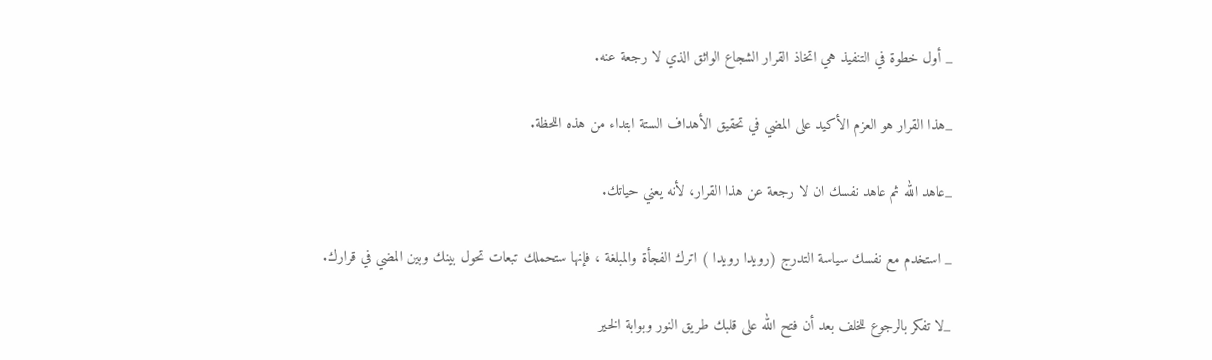_ أول خطوة في التنفيذ هي اتخاذ القرار الشجاع الواثق الذي لا رجعة عنه.

_هذا القرار هو العزم الأكيد على المضي في تحقيق الأهداف الستة ابتداء من هذه اللحظة.

_عاهد الله ثم عاهد نفسك ان لا رجعة عن هذا القرار، لأنه يعني حياتك.

_ استخدم مع نفسك سياسة التدرج (رويدا رويدا ) اترك الفجأة والمبلغة ، فإنها ستحملك تبعات تحول بينك وبين المضي في قرارك.

_لا تفكر بالرجوع للخلف بعد أن فتح الله على قلبك طريق النور وبوابة الخير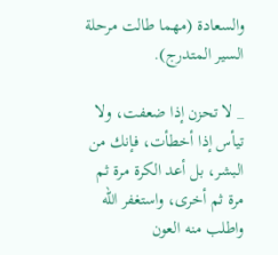والسعادة (مهما طالت مرحلة السير المتدرج).

_ لا تحزن إذا ضعفت، ولا تيأس إذا أخطأت، فإنك من البشر، بل أعد الكرة مرة ثم مرة ثم أخرى، واستغفر الله واطلب منه العون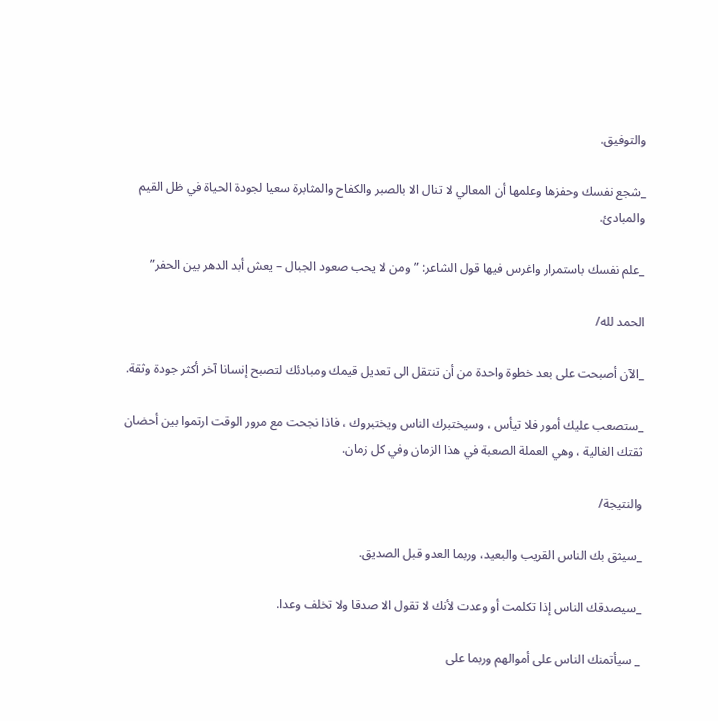والتوفيق.

_شجع نفسك وحفزها وعلمها أن المعالي لا تنال الا بالصبر والكفاح والمثابرة سعيا لجودة الحياة في ظل القيم والمبادئ.

_علم نفسك باستمرار واغرس فيها قول الشاعر: ” ومن لا يحب صعود الجبال – يعش أبد الدهر بين الحفر”

الحمد لله/

_الآن أصبحت على بعد خطوة واحدة من أن تنتقل الى تعديل قيمك ومبادئك لتصبح إنسانا آخر أكثر جودة وثقة.

_ستصعب عليك أمور فلا تيأس ، وسيختبرك الناس ويختبروك ، فاذا نجحت مع مرور الوقت ارتموا بين أحضان ثقتك الغالية ، وهي العملة الصعبة في هذا الزمان وفي كل زمان.

والنتيجة/

_سيثق بك الناس القريب والبعيد، وربما العدو قبل الصديق.

_سيصدقك الناس إذا تكلمت أو وعدت لأنك لا تقول الا صدقا ولا تخلف وعدا.

_ سيأتمنك الناس على أموالهم وربما على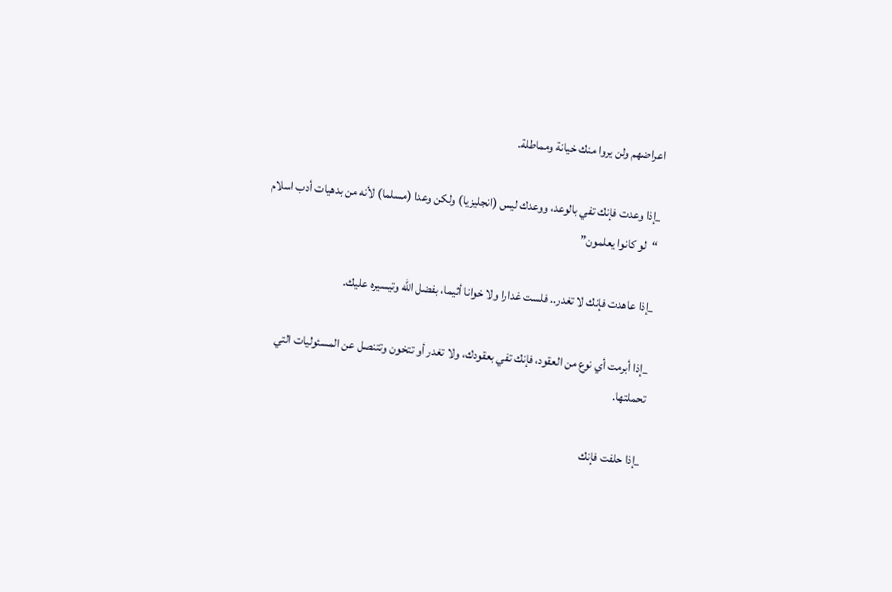اعراضهم ولن يروا منك خيانة ومماطلة.

_إذا وعدت فإنك تفي بالوعد، ووعدك ليس (انجليزيا) ولكن وعدا (مسلما) لأنه من بدهيات أدب اسلام “لو كانوا يعلمون”

_إذا عاهدت فإنك لا تغدر.. فلست غدارا ولا خوانا أثيما، بفضل الله وتيسيره عليك.

_إذا أبرمت أي نوع من العقود، فإنك تفي بعقودك، ولا تغدر أو تتخون وتتنصل عن المسئوليات التي تحملتها.

_إذا حلفت فإنك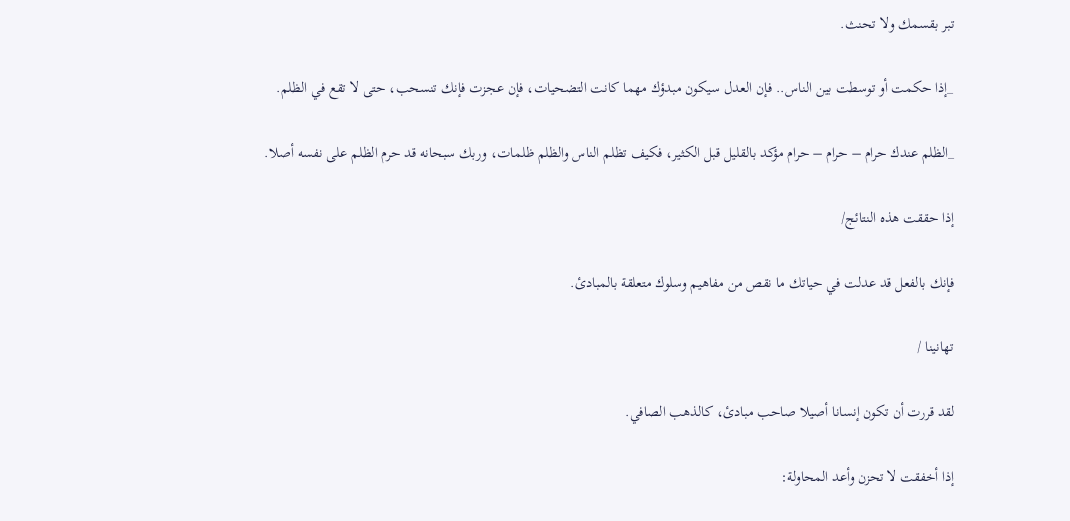تبر بقسمك ولا تحنث.

_إذا حكمت أو توسطت بين الناس.. فإن العدل سيكون مبدؤك مهما كانت التضحيات، فإن عجزت فإنك تنسحب، حتى لا تقع في الظلم.

_الظلم عندك حرام – حرام – حرام مؤكد بالقليل قبل الكثير، فكيف تظلم الناس والظلم ظلمات، وربك سبحانه قد حرم الظلم على نفسه أصلا.

إذا حققت هذه النتائج/

فإنك بالفعل قد عدلت في حياتك ما نقص من مفاهيم وسلوك متعلقة بالمبادئ.

تهانينا /

لقد قررت أن تكون إنسانا أصيلا صاحب مبادئ، كالذهب الصافي.

إذا أخفقت لا تحزن وأعد المحاولة: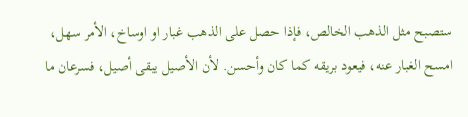ستصبح مثل الذهب الخالص، فإذا حصل على الذهب غبار او اوساخ، الأمر سهل، امسح الغبار عنه، فيعود بريقه كما كان وأحسن. لأن الأصيل يبقى أصيل، فسرعان ما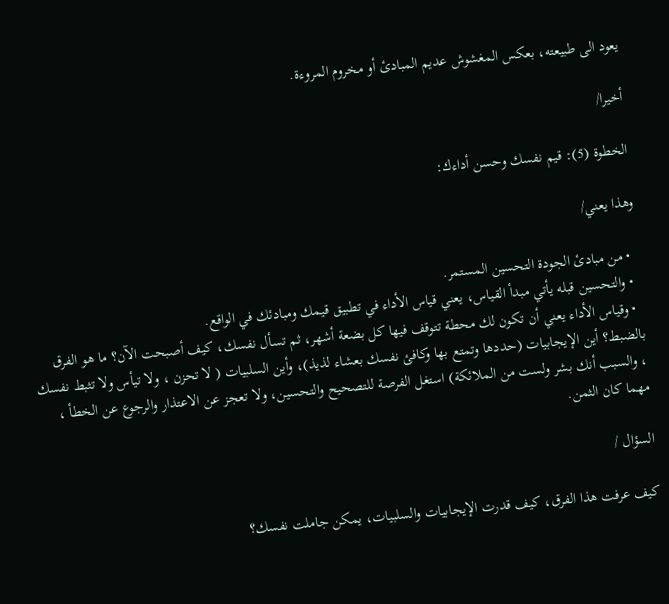يعود الى طبيعته، بعكس المغشوش عديم المبادئ أو مخروم المروءة.

أخيرا/

الخطوة (5): قيم نفسك وحسن أداءك:

وهذا يعني/

  • من مبادئ الجودة التحسين المستمر.
  • والتحسين قبله يأتي مبدأ القياس، يعني قياس الأداء في تطبيق قيمك ومبادئك في الواقع.
  • وقياس الأداء يعني أن تكون لك محطة تتوقف فيها كل بضعة أشهر، ثم تسأل نفسك، كيف أصبحت الآن؟ ما هو الفرق بالضبط؟ أين الإيجابيات (حددها وتمتع بها وكافئ نفسك بعشاء لذيذ)، وأين السلبيات ( لا تحزن ، ولا تيأس ولا تثبط نفسك ، والسبب أنك بشر ولست من الملائكة) استغل الفرصة للتصحيح والتحسين، ولا تعجز عن الاعتذار والرجوع عن الخطأ ، مهما كان الثمن.

السؤال /

كيف عرفت هذا الفرق، كيف قدرت الإيجابيات والسلبيات، يمكن جاملت نفسك؟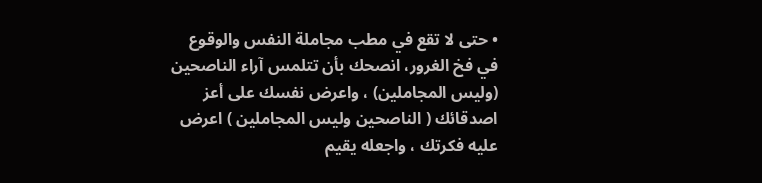• حتى لا تقع في مطب مجاملة النفس والوقوع في فخ الغرور، انصحك بأن تتلمس آراء الناصحين (وليس المجاملين) ، واعرض نفسك على أعز اصدقائك ( الناصحين وليس المجاملين ) اعرض عليه فكرتك ، واجعله يقيم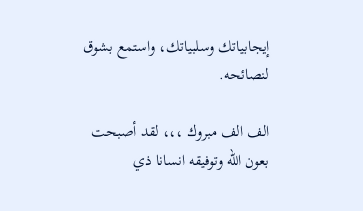إيجابياتك وسلبياتك، واستمع بشوق لنصائحه.

الف الف مبروك ،،، لقد أصبحت بعون الله وتوفيقه انسانا ذي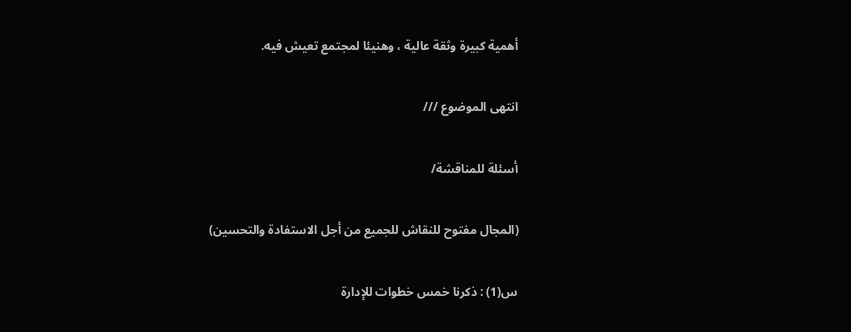أهمية كبيرة وثقة عالية ، وهنيئا لمجتمع تعيش فيه.

انتهى الموضوع ///

أسئلة للمناقشة/

(المجال مفتوح للنقاش للجميع من أجل الاستفادة والتحسين)

س(1) : ذكرنا خمس خطوات للإدارة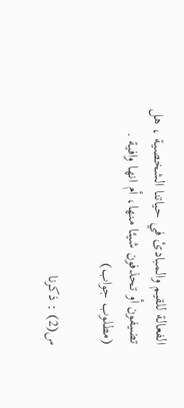الفعالة للقيم والمبادئ في حياتنا الشخصية ، هل تضيفون أو تحذفون شيئا منها، أم انها وافية . (مطلوب جواب)

س(2) : ذكرنا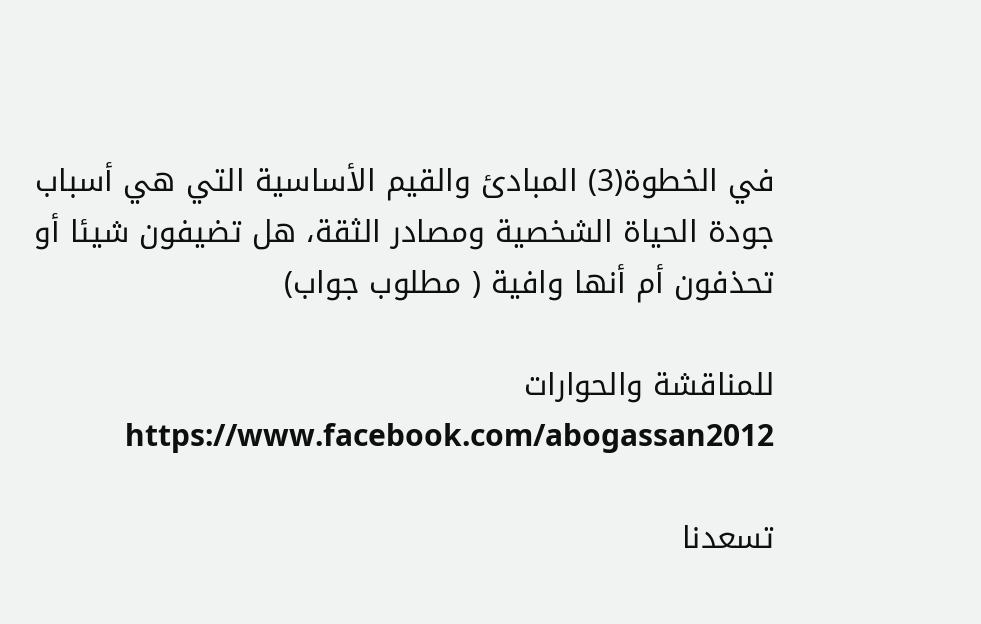في الخطوة(3) المبادئ والقيم الأساسية التي هي أسباب جودة الحياة الشخصية ومصادر الثقة، هل تضيفون شيئا أو تحذفون أم أنها وافية ( مطلوب جواب)

للمناقشة والحوارات https://www.facebook.com/abogassan2012

تسعدنا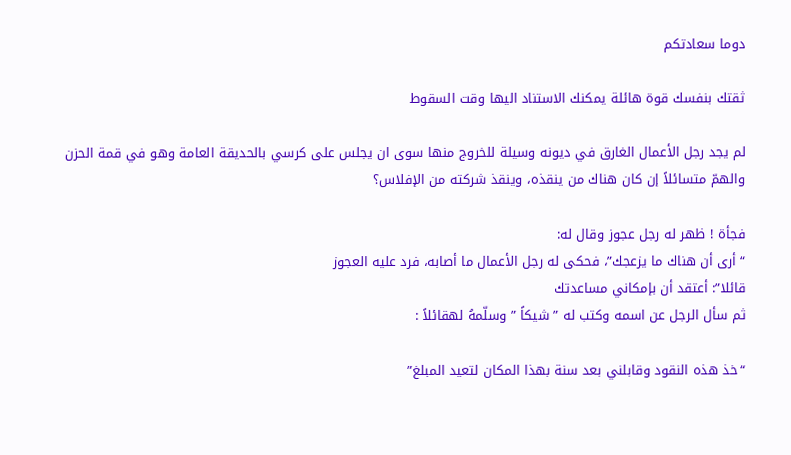دوما سعادتكم

ثقتك بنفسك قوة هائلة يمكنك الاستناد اليها وقت السقوط

لم يجد رجل الأعمال الغارق في ديونه وسيلة للخروج منها سوى ان يجلس على كرسي بالحديقة العامة وهو في قمة الحزن والهمّ متسائلاً إن كان هناك من ينقذه، وينقذ شركته من الإفلاس؟

فجأة ! ظهر له رجل عجوز وقال له:
“أرى أن هناك ما يزعجك”، فحكى له رجل الأعمال ما أصابه، فرد عليه العجوز
قائلا”: أعتقد أن بإمكاني مساعدتك
ثم سأل الرجل عن اسمه وكتب له ” شيكاً ” وسلّمهُ لهقائلاً :

“خذ هذه النقود وقابلني بعد سنة بهذا المكان لتعيد المبلغ”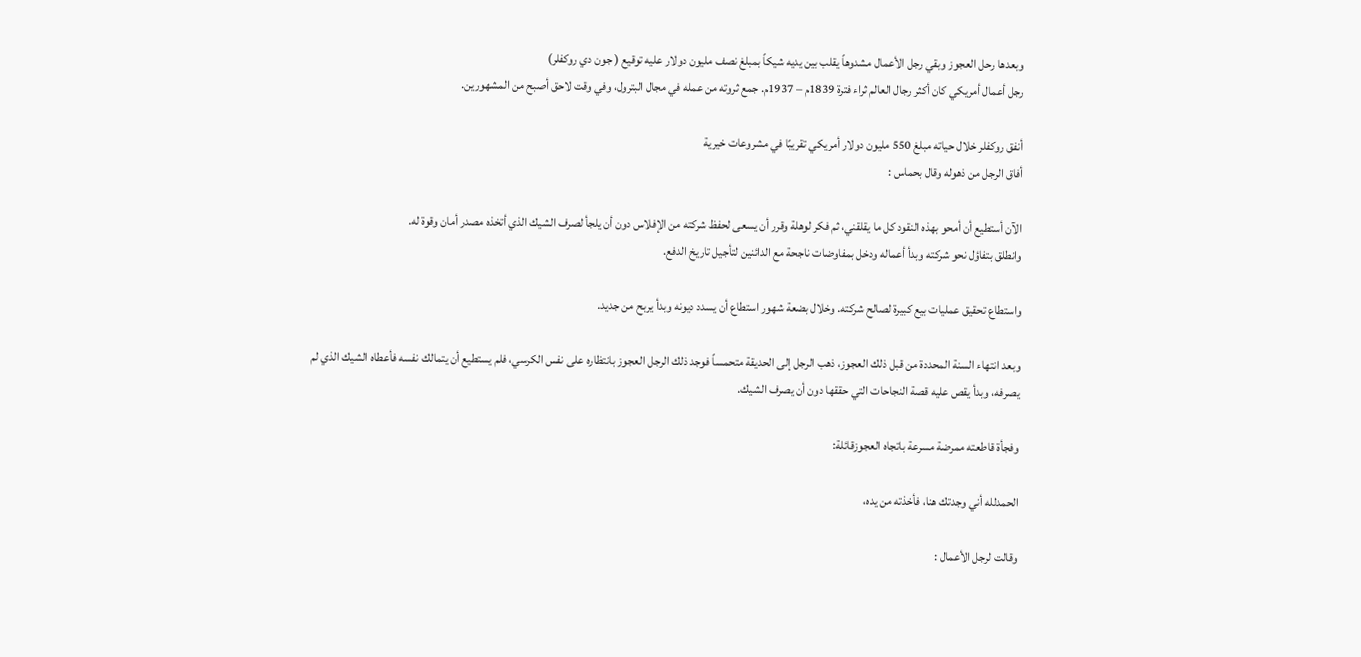وبعدها رحل العجوز وبقي رجل الأعمال مشدوهاً يقلب بين يديه شيكاً بمبلغ نصف مليون دولار عليه توقيع ( جون دي روكفلر)
رجل أعمال أمريكي كان أكثر رجال العالم ثراء فترة 1839م – 1937م. جمع ثروته من عمله في مجال البترول، وفي وقت لاحق أصبح من المشهورين.

أنفق روكفلر خلال حياته مبلغ 550 مليون دولار أمريكي تقريبًا في مشروعات خيرية
أفاق الرجل من ذهوله وقال بحماس :

الآن أستطيع أن أمحو بهذه النقود كل ما يقلقني، ثم فكر لوهلة وقرر أن يسعى لحفظ شركته من الإفلاس دون أن يلجأ لصرف الشيك الذي أتخذه مصدر أمان وقوة له.
وانطلق بتفاؤل نحو شركته وبدأ أعماله ودخل بمفاوضات ناجحة مع الدائنين لتأجيل تاريخ الدفع.

واستطاع تحقيق عمليات بيع كبيرة لصالح شركته. وخلال بضعة شهور استطاع أن يسدد ديونه وبدأ يربح من جديد.

وبعد انتهاء السنة المحددة من قبل ذلك العجوز، ذهب الرجل إلى الحديقة متحمساً فوجد ذلك الرجل العجوز بانتظاره على نفس الكرسي، فلم يستطيع أن يتمالك نفسه فأعطاه الشيك الذي لم يصرفه، وبدأ يقص عليه قصة النجاحات التي حققها دون أن يصرف الشيك.

وفجأة قاطعته ممرضة مسرعة باتجاه العجوزقائلة:

الحمدلله أني وجدتك هنا، فأخذته من يده،

وقالت لرجل الأعمال :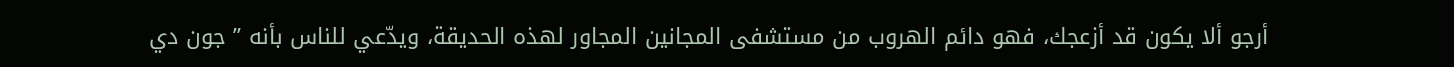أرجو ألا يكون قد أزعجك، فهو دائم الهروب من مستشفى المجانين المجاور لهذه الحديقة، ويدّعي للناس بأنه ” جون دي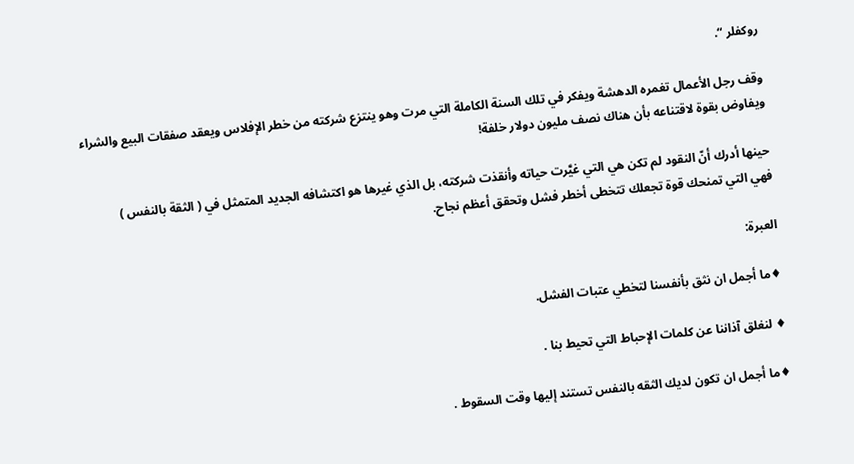روكفلر “.

وقف رجل الأعمال تغمره الدهشة ويفكر في تلك السنة الكاملة التي مرت وهو ينتزع شركته من خطر الإفلاس ويعقد صفقات البيع والشراء ويفاوض بقوة لاقتناعه بأن هناك نصف مليون دولار خلفة!

حينها أدرك أنّ النقود لم تكن هي التي غيَّرت حياته وأنقذت شركته، بل الذي غيرها هو اكتشافه الجديد المتمثل في ( الثقة بالنفس )
فهي التي تمنحك قوة تجعلك تتخطى أخطر فشل وتحقق أعظم نجاح.

العبرة:

♦ما أجمل ان نثق بأنفسنا لتخطي عتبات الفشل.

♦ لنغلق آذاننا عن كلمات الإحباط التي تحيط بنا .

♦ما أجمل ان تكون لديك الثقه بالنفس تستند إليها وقت السقوط .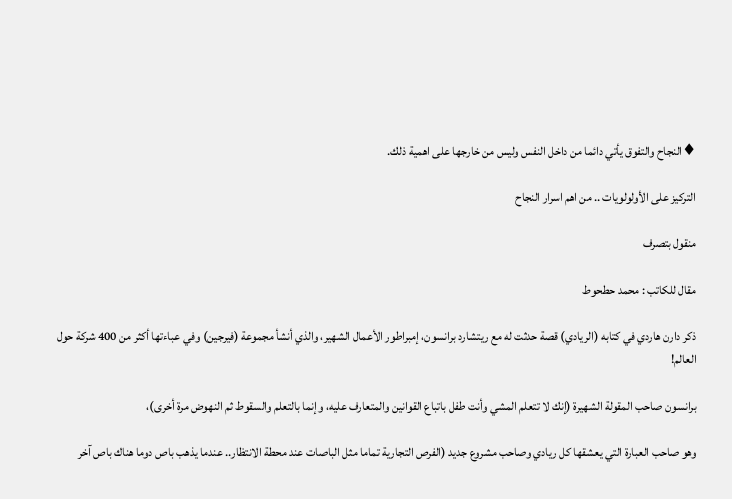♦النجاح والتفوق يأتي دائما من داخل النفس وليس من خارجها على اهمية ذلك.

التركيز على الأولولويات .. من اهم اسرار النجاح

منقول بتصرف

مقال للكاتب : محمد حطحوط

ذكر دارن هاردي في كتابه (الريادي) قصة حدثت له مع ريتشارد برانسون، إمبراطور الأعمال الشهير، والذي أنشأ مجموعة (فيرجين) وفي عباءتها أكثر من 400 شركة حول العالم!

برانسون صاحب المقولة الشهيرة (إنك لا تتعلم المشي وأنت طفل باتباع القوانين والمتعارف عليه، وإنما بالتعلم والسقوط ثم النهوض مرة أخرى)،

وهو صاحب العبارة التي يعشقها كل ريادي وصاحب مشروع جديد (الفرص التجارية تماما مثل الباصات عند محطة الانتظار.. عندما يذهب باص دوما هناك باص آخر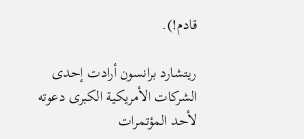قادم!).

ريتشارد برانسون أرادت إحدى الشركات الأمريكية الكبرى دعوته لأحد المؤتمرات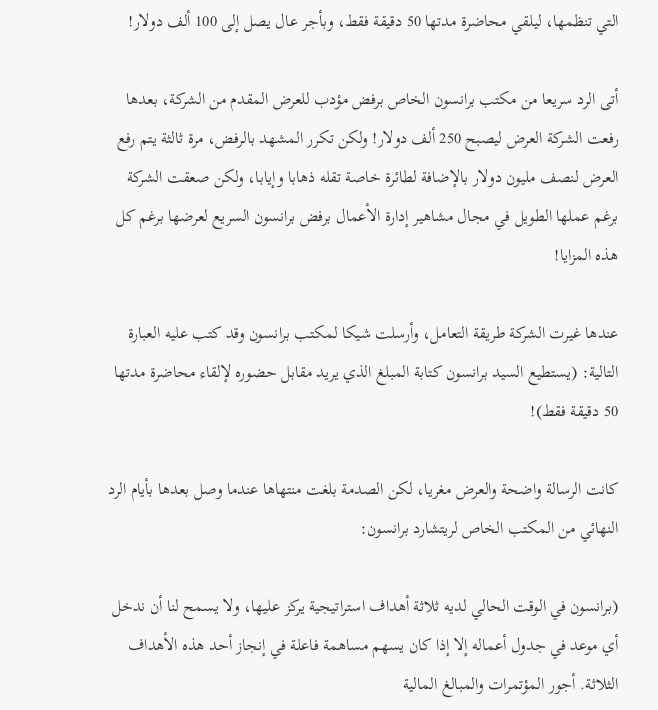التي تنظمها، ليلقي محاضرة مدتها 50 دقيقة فقط، وبأجر عال يصل إلى 100 ألف دولار!

أتى الرد سريعا من مكتب برانسون الخاص برفض مؤدب للعرض المقدم من الشركة، بعدها رفعت الشركة العرض ليصبح 250 ألف دولار! ولكن تكرر المشهد بالرفض، مرة ثالثة يتم رفع العرض لنصف مليون دولار بالإضافة لطائرة خاصة تقله ذهابا وإيابا، ولكن صعقت الشركة برغم عملها الطويل في مجال مشاهير إدارة الأعمال برفض برانسون السريع لعرضها برغم كل هذه المزايا!

عندها غيرت الشركة طريقة التعامل، وأرسلت شيكا لمكتب برانسون وقد كتب عليه العبارة التالية: (يستطيع السيد برانسون كتابة المبلغ الذي يريد مقابل حضوره لإلقاء محاضرة مدتها 50 دقيقة فقط)!

كانت الرسالة واضحة والعرض مغريا، لكن الصدمة بلغت منتهاها عندما وصل بعدها بأيام الرد النهائي من المكتب الخاص لريتشارد برانسون:

(برانسون في الوقت الحالي لديه ثلاثة أهداف استراتيجية يركز عليها، ولا يسمح لنا أن ندخل أي موعد في جدول أعماله إلا إذا كان يسهم مساهمة فاعلة في إنجاز أحد هذه الأهداف الثلاثة. أجور المؤتمرات والمبالغ المالية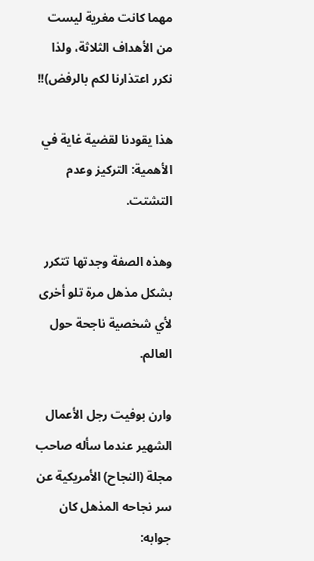مهما كانت مغرية ليست من الأهداف الثلاثة، ولذا نكرر اعتذارنا لكم بالرفض)!!

هذا يقودنا لقضية غاية في الأهمية: التركيز وعدم التشتت.

وهذه الصفة وجدتها تتكرر بشكل مذهل مرة تلو أخرى لأي شخصية ناجحة حول العالم.

وارن بوفيت رجل الأعمال الشهير عندما سأله صاحب مجلة (النجاح) الأمريكية عن سر نجاحه المذهل كان جوابه: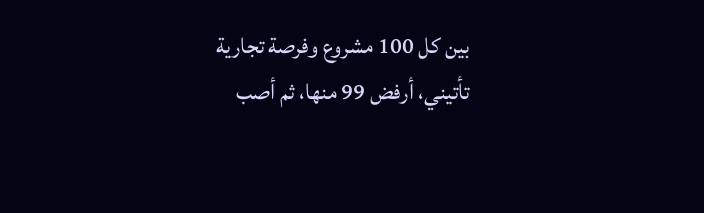بين كل 100 مشروع وفرصة تجارية تأتيني، أرفض 99 منها، ثم أصب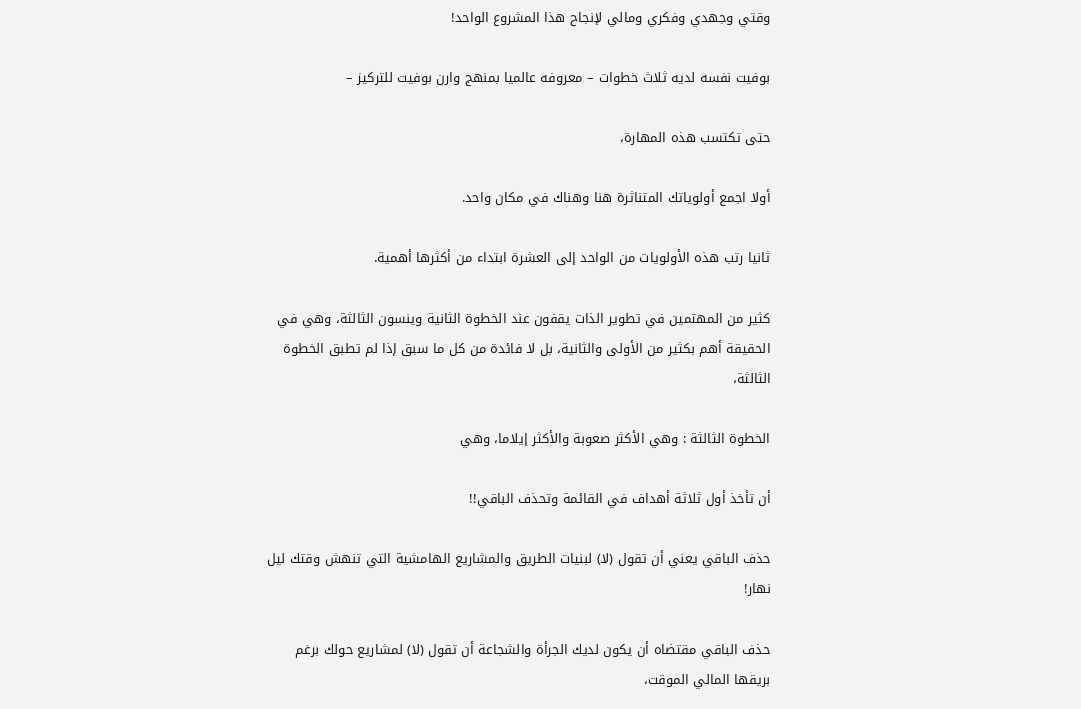وقتي وجهدي وفكري ومالي لإنجاح هذا المشروع الواحد!

بوفيت نفسه لديه ثلاث خطوات – معروفه عالميا بمنهج وارن بوفيت للتركيز –

حتى تكتسب هذه المهارة،

أولا اجمع أولوياتك المتناثرة هنا وهناك في مكان واحد.

ثانيا رتب هذه الأولويات من الواحد إلى العشرة ابتداء من أكثرها أهمية.

كثير من المهتمين في تطوير الذات يقفون عند الخطوة الثانية وينسون الثالثة، وهي في الحقيقة أهم بكثير من الأولى والثانية، بل لا فائدة من كل ما سبق إذا لم تطبق الخطوة الثالثة،

الخطوة الثالثة : وهي الأكثر صعوبة والأكثر إيلاما، وهي

أن تأخذ أول ثلاثة أهداف في القائمة وتحذف الباقي!!

حذف الباقي يعني أن تقول (لا) لبنيات الطريق والمشاريع الهامشية التي تنهش وقتك ليل نهار!

حذف الباقي مقتضاه أن يكون لديك الجرأة والشجاعة أن تقول (لا) لمشاريع حولك برغم بريقها المالي الموقت،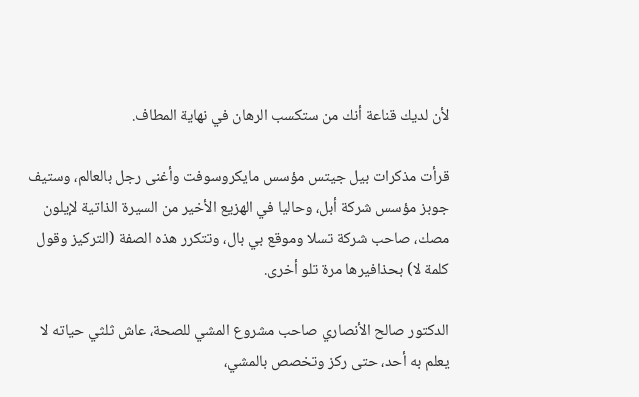لأن لديك قناعة أنك من ستكسب الرهان في نهاية المطاف.

قرأت مذكرات بيل جيتس مؤسس مايكروسوفت وأغنى رجل بالعالم، وستيف جوبز مؤسس شركة أبل، وحاليا في الهزيع الأخير من السيرة الذاتية لإيلون مصك، صاحب شركة تسلا وموقع بي بال، وتتكرر هذه الصفة (التركيز وقول كلمة لا) بحذافيرها مرة تلو أخرى.

الدكتور صالح الأنصاري صاحب مشروع المشي للصحة، عاش ثلثي حياته لا يعلم به أحد، حتى ركز وتخصص بالمشي،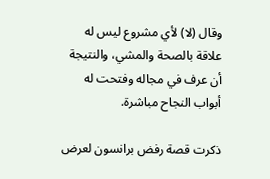وقال (لا) لأي مشروع ليس له علاقة بالصحة والمشي، والنتيجة أن عرف في مجاله وفتحت له أبواب النجاح مباشرة.

ذكرت قصة رفض برانسون لعرض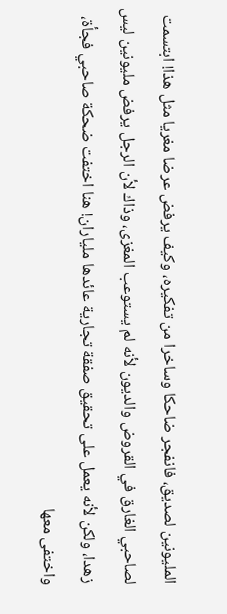المليونين لصديق، فانفجر ضاحكا وساخرا من تفكيره، وكيف يرفض عرضا مغريا مثل هذا! ابتسمت لصاحبي الغارق في القروض والديون لأنه لم يستوعب المغزى، وذاك لأن الرجل يرفض مليونين ليس زهدا، ولكن لأنه يعمل على تحقيق صفقة تجارية عائدها ملياران! هنا اختفت ضحكة صاحبي فجأة، واختفى معها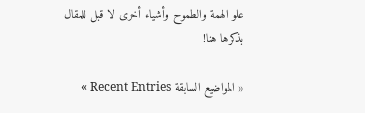علو الهمة والطموح وأشياء أخرى لا قبل للمقال بذكرها هنا!

« المواضيع السابقة Recent Entries »